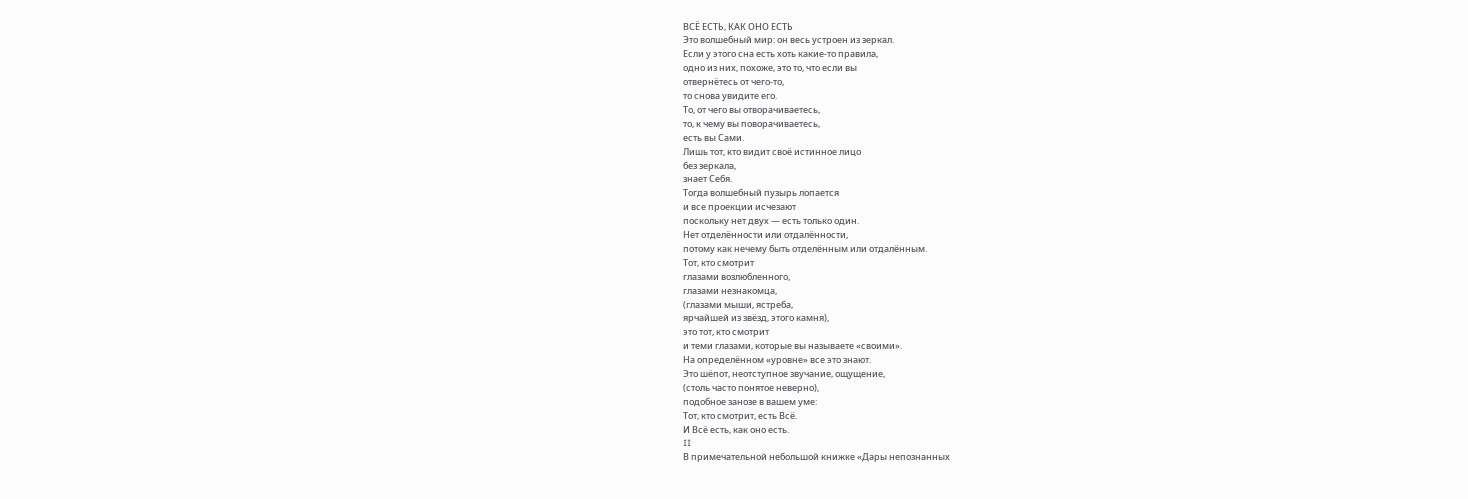ВСЁ ЕСТЬ, КАК ОНО ЕСТЬ
Это волшебный мир: он весь устроен из зеркал.
Если у этого сна есть хоть какие-то правила,
одно из них, похоже, это то, что если вы
отвернётесь от чего-то,
то снова увидите его.
То, от чего вы отворачиваетесь,
то, к чему вы поворачиваетесь,
есть вы Сами.
Лишь тот, кто видит своё истинное лицо
без зеркала,
знает Себя.
Тогда волшебный пузырь лопается
и все проекции исчезают
поскольку нет двух — есть только один.
Нет отделённости или отдалённости,
потому как нечему быть отделённым или отдалённым.
Тот, кто смотрит
глазами возлюбленного,
глазами незнакомца,
(глазами мыши, ястреба,
ярчайшей из звёзд, этого камня),
это тот, кто смотрит
и теми глазами, которые вы называете «своими».
На определённом «уровне» все это знают.
Это шёпот, неотступное звучание, ощущение,
(столь часто понятое неверно),
подобное занозе в вашем уме:
Тот, кто смотрит, есть Всё.
И Всё есть, как оно есть.
II
В примечательной небольшой книжке «Дары непознанных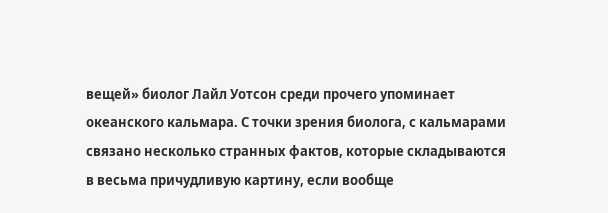вещей» биолог Лайл Уотсон среди прочего упоминает океанского кальмара. С точки зрения биолога, с кальмарами связано несколько странных фактов, которые складываются в весьма причудливую картину, если вообще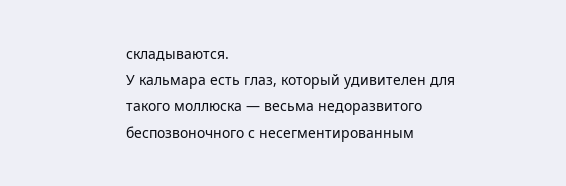складываются.
У кальмара есть глаз, который удивителен для такого моллюска — весьма недоразвитого беспозвоночного с несегментированным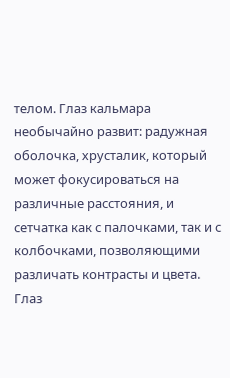телом. Глаз кальмара необычайно развит: радужная оболочка, хрусталик, который может фокусироваться на различные расстояния, и сетчатка как с палочками, так и с колбочками, позволяющими различать контрасты и цвета. Глаз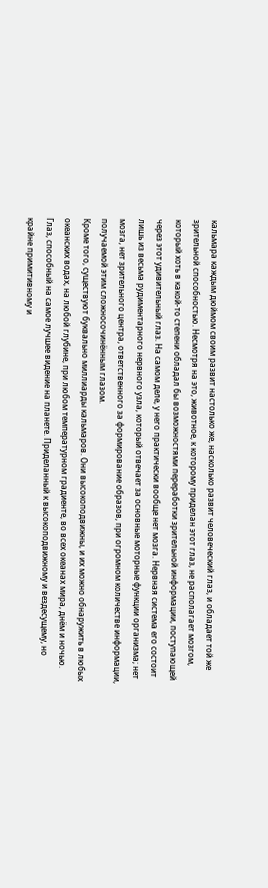кальмара каждым дюймом своим развит настолько же, насколько развит человеческий глаз, и обладает той же зрительной способностью. Несмотря на это, животное, к которому приделан этот глаз, не располагает мозгом, который хоть в какой-то степени обладал бы возможностями переработки зрительной информации, поступающей через этот удивительный глаз. На самом деле, у него практически вообще нет мозга. Нервная система его состоит лишь из весьма рудиментарного нервного узла, который отвечает за основные моторные функции организма; нет мозга, нет зрительного центра, ответственного за формирование образов, при огромном количестве информации, получаемой этим сложносочинённым глазом.
Кроме того, существуют буквально миллиарды кальмаров. Они высокоподвижны, и их можно обнаружить в любых океанских водах, на любой глубине, при любом температурном градиенте, во всех океанах мира, днём и ночью.
Глаз, способный на самое лучшее видение на планете. Приделанный к высокоподвижному и вездесущему, но крайне примитивному и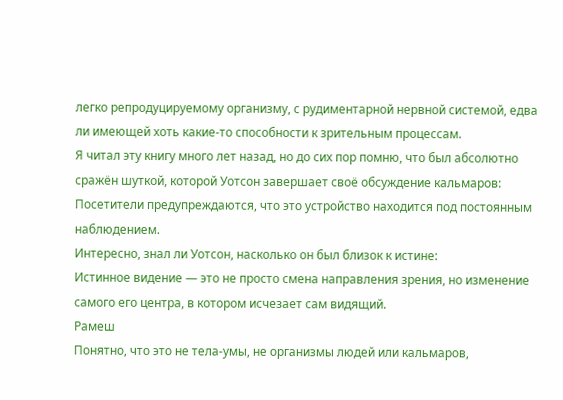легко репродуцируемому организму, с рудиментарной нервной системой, едва ли имеющей хоть какие-то способности к зрительным процессам.
Я читал эту книгу много лет назад, но до сих пор помню, что был абсолютно сражён шуткой, которой Уотсон завершает своё обсуждение кальмаров:
Посетители предупреждаются, что это устройство находится под постоянным наблюдением.
Интересно, знал ли Уотсон, насколько он был близок к истине:
Истинное видение — это не просто смена направления зрения, но изменение самого его центра, в котором исчезает сам видящий.
Рамеш
Понятно, что это не тела-умы, не организмы людей или кальмаров,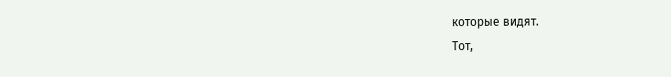которые видят.
Тот,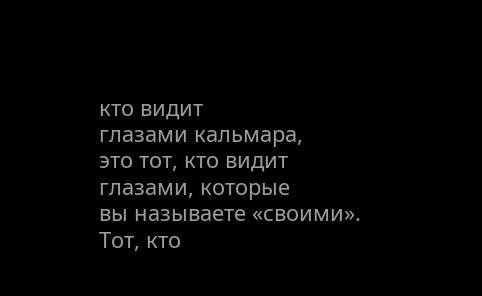кто видит
глазами кальмара,
это тот, кто видит
глазами, которые
вы называете «своими».
Тот, кто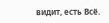видит, есть Всё.